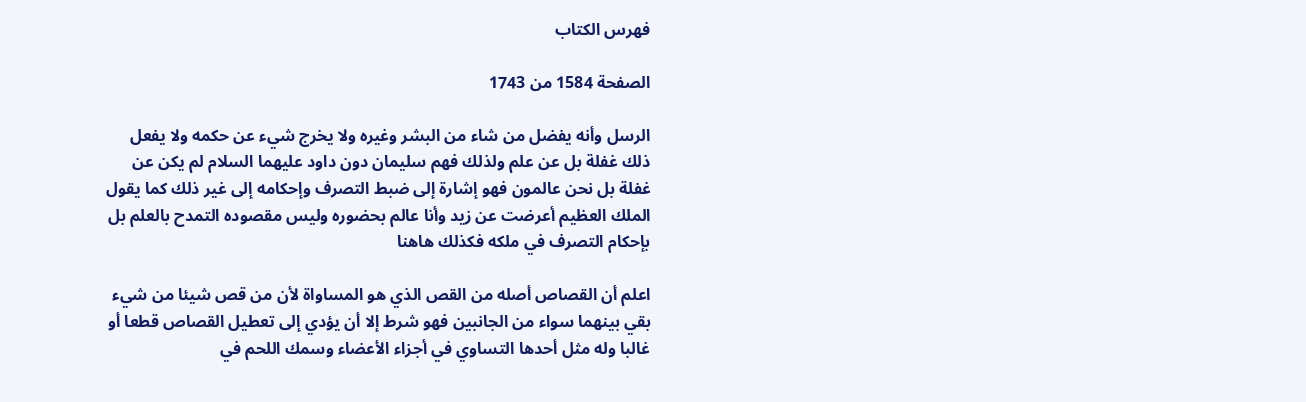فهرس الكتاب

الصفحة 1584 من 1743

الرسل وأنه يفضل من شاء من البشر وغيره ولا يخرج شيء عن حكمه ولا يفعل ذلك غفلة بل عن علم ولذلك فهم سليمان دون داود عليهما السلام لم يكن عن غفلة بل نحن عالمون فهو إشارة إلى ضبط التصرف وإحكامه إلى غير ذلك كما يقول الملك العظيم أعرضت عن زيد وأنا عالم بحضوره وليس مقصوده التمدح بالعلم بل بإحكام التصرف في ملكه فكذلك هاهنا

اعلم أن القصاص أصله من القص الذي هو المساواة لأن من قص شيئا من شيء بقي بينهما سواء من الجانبين فهو شرط إلا أن يؤدي إلى تعطيل القصاص قطعا أو غالبا وله مثل أحدها التساوي في أجزاء الأعضاء وسمك اللحم في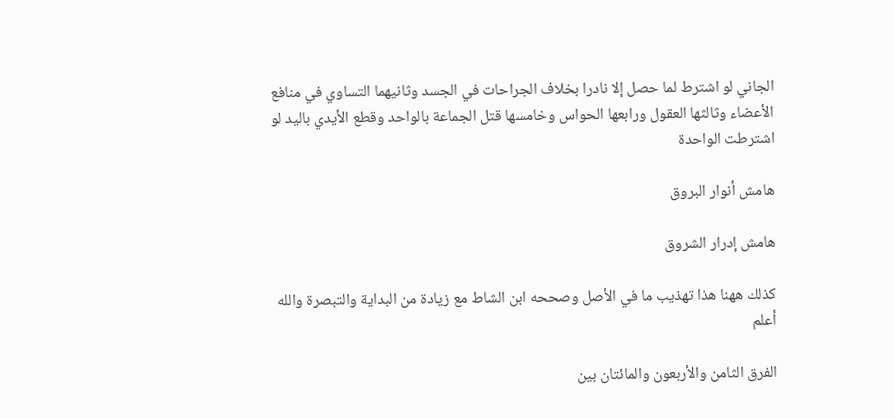الجاني لو اشترط لما حصل إلا نادرا بخلاف الجراحات في الجسد وثانيهما التساوي في منافع الأعضاء وثالثها العقول ورابعها الحواس وخامسها قتل الجماعة بالواحد وقطع الأيدي باليد لو اشترطت الواحدة

هامش أنوار البروق

هامش إدرار الشروق

كذلك ههنا هذا تهذيب ما في الأصل وصححه ابن الشاط مع زيادة من البداية والتبصرة والله أعلم

الفرق الثامن والأربعون والمائتان بين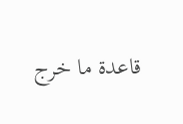قاعدة ما خرج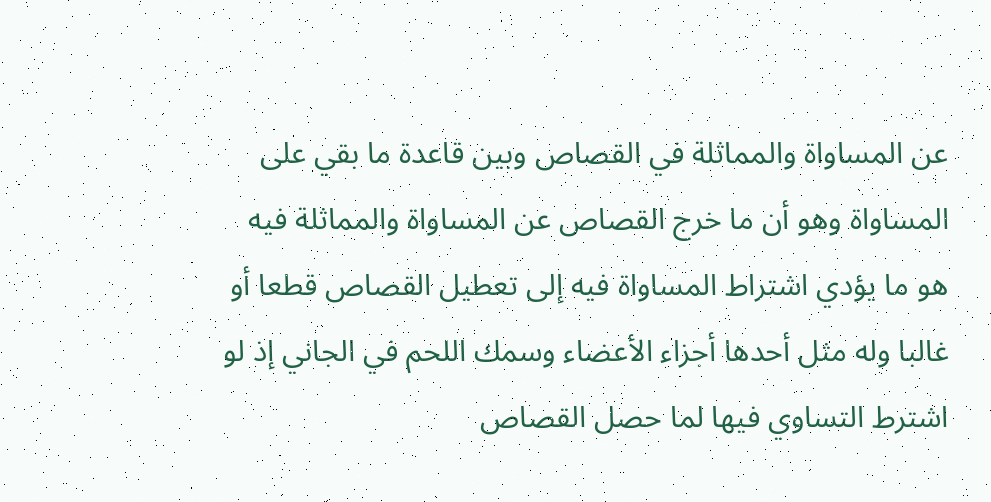عن المساواة والمماثلة في القصاص وبين قاعدة ما بقي على المساواة وهو أن ما خرج القصاص عن المساواة والمماثلة فيه هو ما يؤدي اشتراط المساواة فيه إلى تعطيل القصاص قطعا أو غالبا وله مثل أحدها أجزاء الأعضاء وسمك اللحم في الجاني إذ لو اشترط التساوي فيها لما حصل القصاص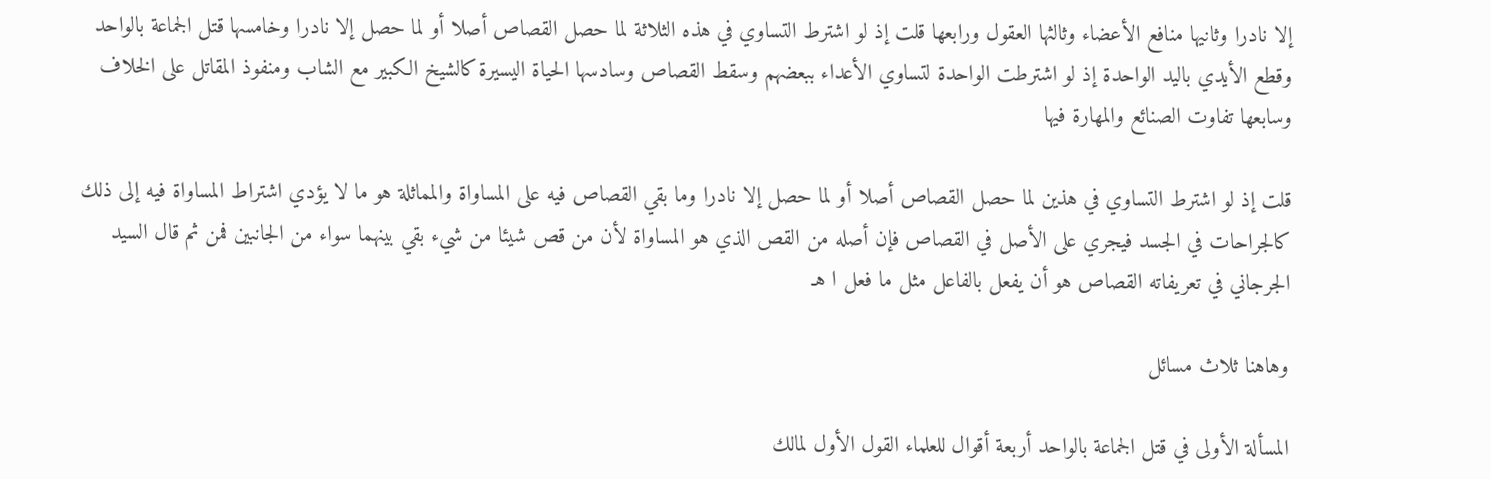إلا نادرا وثانيها منافع الأعضاء وثالثها العقول ورابعها قلت إذ لو اشترط التساوي في هذه الثلاثة لما حصل القصاص أصلا أو لما حصل إلا نادرا وخامسها قتل الجماعة بالواحد وقطع الأيدي باليد الواحدة إذ لو اشترطت الواحدة لتساوي الأعداء ببعضهم وسقط القصاص وسادسها الحياة اليسيرة كالشيخ الكبير مع الشاب ومنفوذ المقاتل على الخلاف وسابعها تفاوت الصنائع والمهارة فيها

قلت إذ لو اشترط التساوي في هذين لما حصل القصاص أصلا أو لما حصل إلا نادرا وما بقي القصاص فيه على المساواة والمماثلة هو ما لا يؤدي اشتراط المساواة فيه إلى ذلك كالجراحات في الجسد فيجري على الأصل في القصاص فإن أصله من القص الذي هو المساواة لأن من قص شيئا من شيء بقي بينهما سواء من الجانبين فمن ثم قال السيد الجرجاني في تعريفاته القصاص هو أن يفعل بالفاعل مثل ما فعل ا هـ

وهاهنا ثلاث مسائل

المسألة الأولى في قتل الجماعة بالواحد أربعة أقوال للعلماء القول الأول لمالك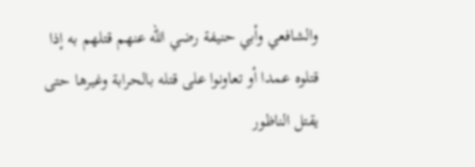والشافعي وأبي حنيفة رضي الله عنهم قتلهم به إذا قتلوه عمدا أو تعاونوا على قتله بالحرابة وغيرها حتى يقتل الناظور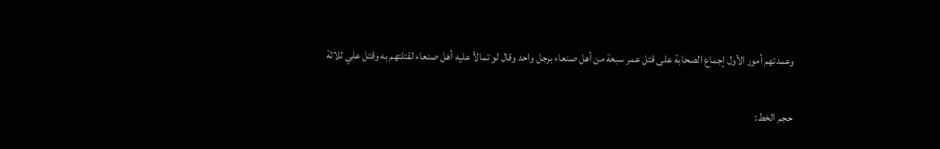وعمدتهم أمور الأول إجماع الصحابة على قتل عمر سبعة من أهل صنعاء برجل واحد وقال لو تمالأ عليه أهل صنعاء لقتلتهم به وقتل علي ثلاثة

حجم الخط: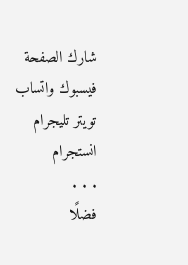شارك الصفحة
فيسبوك واتساب تويتر تليجرام انستجرام
. . .
فضلًا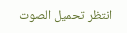انتظر تحميل الصوت